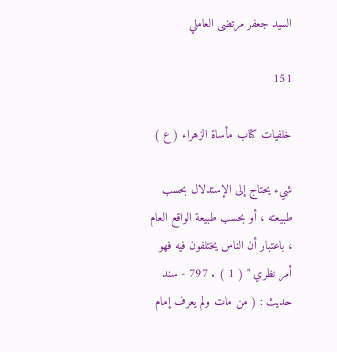السيد جعفر مرتضى العاملي

151

خلفيات كتاب مأساة الزهراء ( ع )

شيء يحتاج إلى الإستدلال بحسب طبيعته ، أو بحسب طبيعة الواقع العام ، باعتبار أن الناس يختلفون فيه فهو أمر نظري " ( 1 ) . 797 - سند حديث : ( من مات ولم يعرف إمام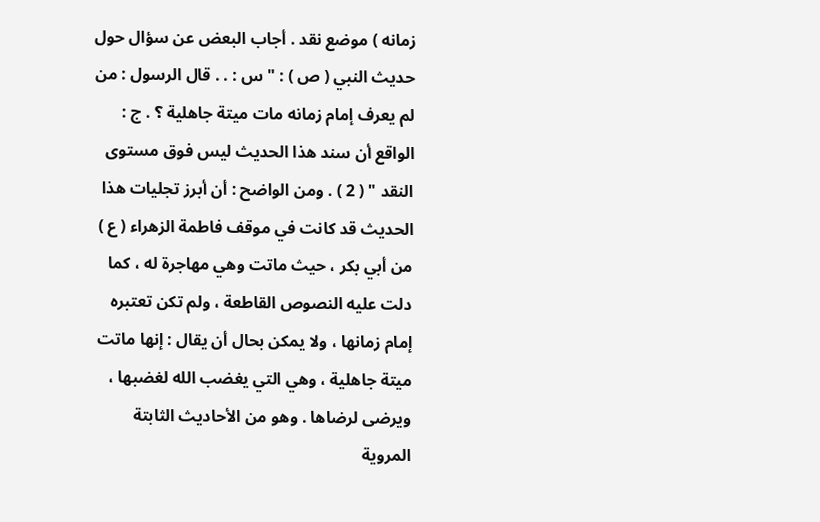زمانه ) موضع نقد . أجاب البعض عن سؤال حول حديث النبي ( ص ) : " س : . . قال الرسول : من لم يعرف إمام زمانه مات ميتة جاهلية ؟ . ج : الواقع أن سند هذا الحديث ليس فوق مستوى النقد " ( 2 ) . ومن الواضح : أن أبرز تجليات هذا الحديث قد كانت في موقف فاطمة الزهراء ( ع ) من أبي بكر ، حيث ماتت وهي مهاجرة له ، كما دلت عليه النصوص القاطعة ، ولم تكن تعتبره إمام زمانها ، ولا يمكن بحال أن يقال : إنها ماتت ميتة جاهلية ، وهي التي يغضب الله لغضبها ، ويرضى لرضاها . وهو من الأحاديث الثابتة المروية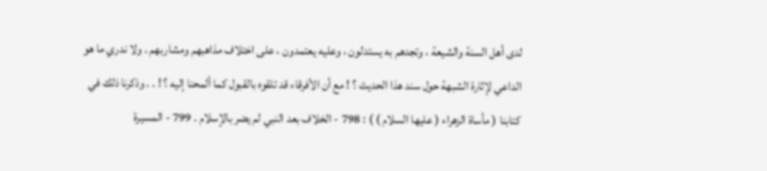لدى أهل السنة والشيعة ، وتجدهم به يستدلون ، وعليه يعتمدون ، على اختلاف مذاهبهم ومشاربهم . ولا ندري ما هو الداعي لإثارة الشبهة حول سند هذا الحديث ؟ ! مع أن الأفرقاء قد تلقوه بالقبول كما ألمحنا إليه ؟ ! . . وذكرنا ذلك في كتابنا ( مأساة الزهراء ( عليها السلام ) ) : 798 - الخلاف بعد النبي لم يضر بالإسلام . 799 - المسيرة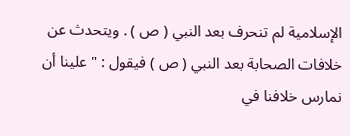الإسلامية لم تنحرف بعد النبي ( ص ) . ويتحدث عن خلافات الصحابة بعد النبي ( ص ) فيقول : " علينا أن نمارس خلافنا في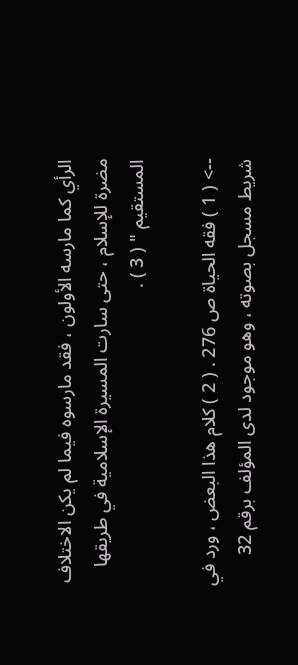الرأي كما مارسه الأولون ، فقد مارسوه فيما لم يكن الاختلاف مضرة للإسلام ، حتى سارت المسيرة الإسلامية في طريقها المستقيم " ( 3 ) .

--> ( 1 ) فقه الحياة ص 276 . ( 2 ) كلام هذا البعض ، ورد في شريط مسجل بصوته ، وهو موجود لدى المؤلف برقم 32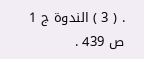. ( 3 ) الندوة ج 1 ص 439 .